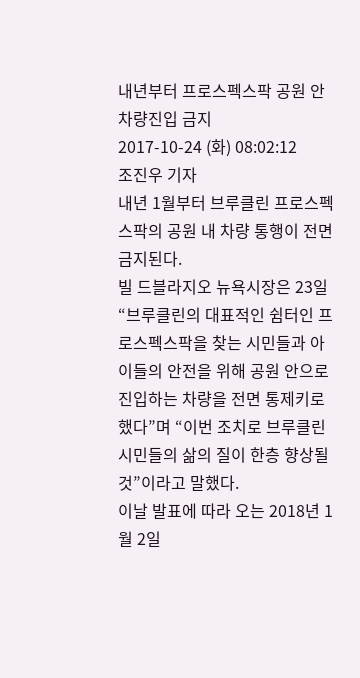내년부터 프로스펙스팍 공원 안 차량진입 금지
2017-10-24 (화) 08:02:12
조진우 기자
내년 1월부터 브루클린 프로스펙스팍의 공원 내 차량 통행이 전면 금지된다.
빌 드블라지오 뉴욕시장은 23일 “브루클린의 대표적인 쉼터인 프로스펙스팍을 찾는 시민들과 아이들의 안전을 위해 공원 안으로 진입하는 차량을 전면 통제키로 했다”며 “이번 조치로 브루클린 시민들의 삶의 질이 한층 향상될 것”이라고 말했다.
이날 발표에 따라 오는 2018년 1월 2일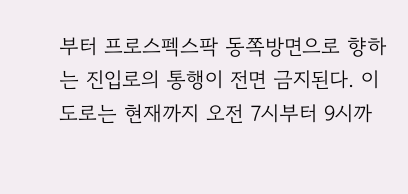부터 프로스펙스팍 동쪽방면으로 향하는 진입로의 통행이 전면 금지된다. 이 도로는 현재까지 오전 7시부터 9시까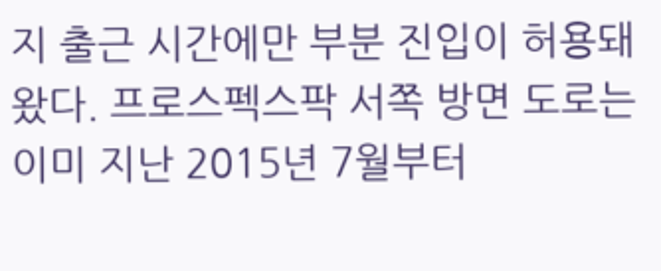지 출근 시간에만 부분 진입이 허용돼 왔다. 프로스펙스팍 서쪽 방면 도로는 이미 지난 2015년 7월부터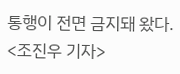통행이 전면 금지돼 왔다.
<조진우 기자>